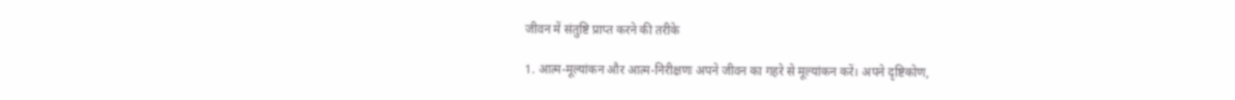जीवन में संतुष्टि प्राप्त करने की तरीके

1. आत्म-मूल्यांकन और आत्म-निरीक्षणः अपने जीवन का गहरे से मूल्यांकन करें। अपने दृष्टिकोण,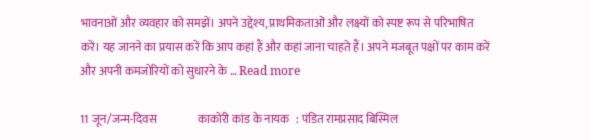भावनाओं और व्यवहार को समझें। अपने उद्देश्य, प्राथमिकताओं और लक्ष्यों को स्पष्ट रूप से परिभाषित करें। यह जानने का प्रयास करें कि आप कहां हैं और कहां जाना चाहते हैं। अपने मजबूत पक्षों पर काम करें और अपनी कमजोरियों को सुधारने के … Read more

11 जून/जन्म-दिवस                  काकोरी कांड के नायक   : पंडित रामप्रसाद बिस्मिल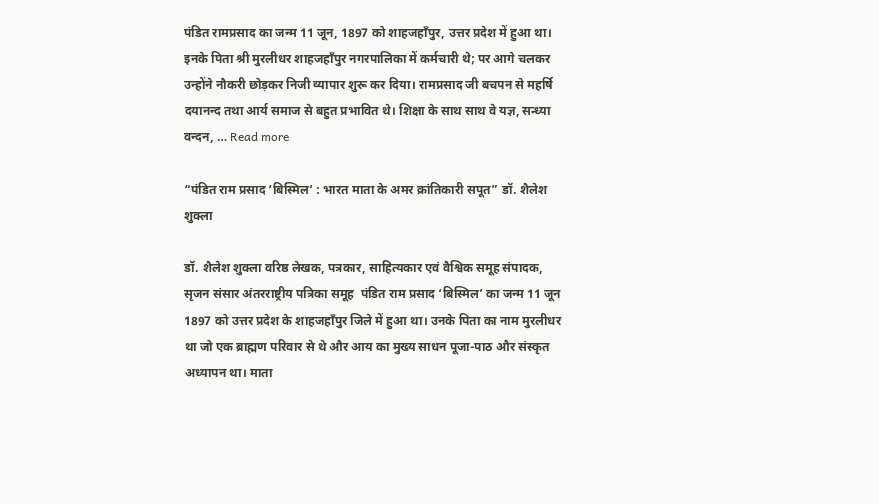पंडित रामप्रसाद का जन्म 11 जून, 1897 को शाहजहाँपुर, उत्तर प्रदेश में हुआ था। इनके पिता श्री मुरलीधर शाहजहाँपुर नगरपालिका में कर्मचारी थे; पर आगे चलकर उन्होंने नौकरी छोड़कर निजी व्यापार शुरू कर दिया। रामप्रसाद जी बचपन से महर्षि दयानन्द तथा आर्य समाज से बहुत प्रभावित थे। शिक्षा के साथ साथ वे यज्ञ, सन्ध्या वन्दन, … Read more

“पंडित राम प्रसाद ‘बिस्मिल’ : भारत माता के अमर क्रांतिकारी सपूत” डॉ. शैलेश शुक्ला

डॉ. शैलेश शुक्ला वरिष्ठ लेखक, पत्रकार, साहित्यकार एवं वैश्विक समूह संपादक, सृजन संसार अंतरराष्ट्रीय पत्रिका समूह  पंडित राम प्रसाद ‘बिस्मिल’ का जन्म 11 जून 1897 को उत्तर प्रदेश के शाहजहाँपुर जिले में हुआ था। उनके पिता का नाम मुरलीधर था जो एक ब्राह्मण परिवार से थे और आय का मुख्य साधन पूजा-पाठ और संस्कृत अध्यापन था। माता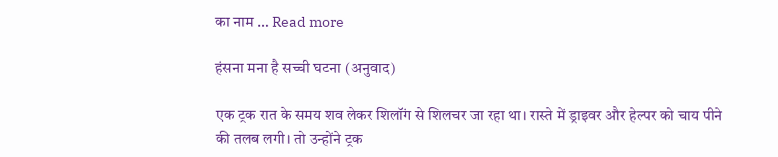का नाम … Read more

हंसना मना है सच्ची घटना (अनुवाद)

एक ट्रक रात के समय शव लेकर शिलॉंग से शिलचर जा रहा था। रास्ते में ड्राइवर और हेल्पर को चाय पीने की तलब लगी। तो उन्होंने ट्रक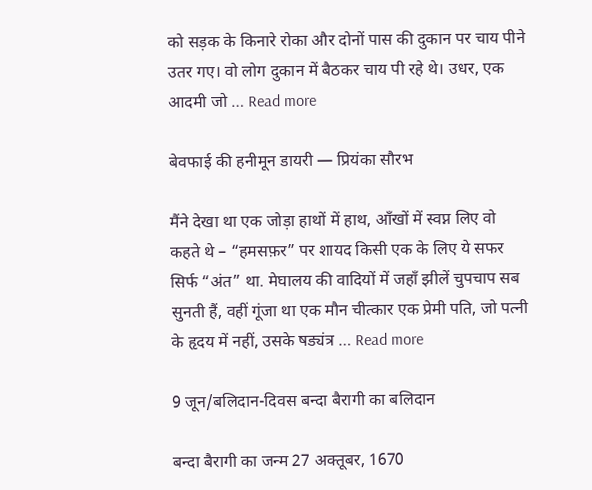को सड़क के किनारे रोका और दोनों पास की दुकान पर चाय पीने उतर गए। वो लोग दुकान में बैठकर चाय पी रहे थे। उधर, एक आदमी जो … Read more

बेवफाई की हनीमून डायरी — प्रियंका सौरभ

मैंने देखा था एक जोड़ा हाथों में हाथ, आँखों में स्वप्न लिए वो कहते थे – “हमसफ़र” पर शायद किसी एक के लिए ये सफर सिर्फ “अंत” था. मेघालय की वादियों में जहाँ झीलें चुपचाप सब सुनती हैं, वहीं गूंजा था एक मौन चीत्कार एक प्रेमी पति, जो पत्नी के हृदय में नहीं, उसके षड्यंत्र … Read more

9 जून/बलिदान-दिवस बन्दा बैरागी का बलिदान

बन्दा बैरागी का जन्म 27 अक्तूबर, 1670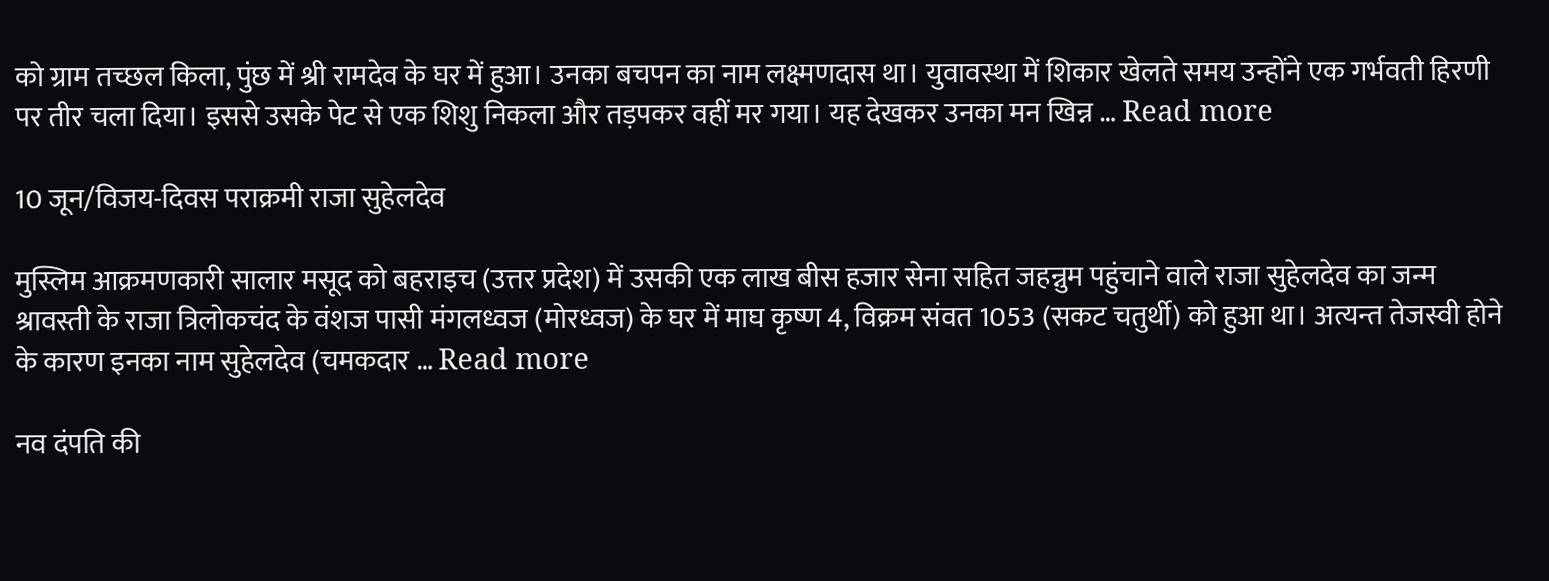को ग्राम तच्छल किला, पुंछ में श्री रामदेव के घर में हुआ। उनका बचपन का नाम लक्ष्मणदास था। युवावस्था में शिकार खेलते समय उन्होंने एक गर्भवती हिरणी पर तीर चला दिया। इससे उसके पेट से एक शिशु निकला और तड़पकर वहीं मर गया। यह देखकर उनका मन खिन्न … Read more

10 जून/विजय-दिवस पराक्रमी राजा सुहेलदेव

मुस्लिम आक्रमणकारी सालार मसूद को बहराइच (उत्तर प्रदेश) में उसकी एक लाख बीस हजार सेना सहित जहन्नुम पहुंचाने वाले राजा सुहेलदेव का जन्म श्रावस्ती के राजा त्रिलोकचंद के वंशज पासी मंगलध्वज (मोरध्वज) के घर में माघ कृष्ण 4, विक्रम संवत 1053 (सकट चतुर्थी) को हुआ था। अत्यन्त तेजस्वी होने के कारण इनका नाम सुहेलदेव (चमकदार … Read more

नव दंपति की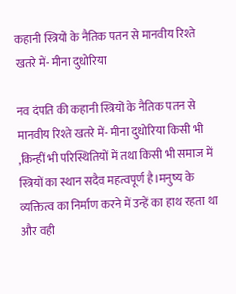कहानी स्त्रियों‌‌ के नैतिक पतन से मानवीय रिश्ते खतरे में- मीना दुधोरिया

नव दंपति की कहानी स्त्रियों‌‌ के नैतिक पतन से मानवीय रिश्ते खतरे में- मीना दुधोरिया किसी भी ,किन्हीं भी परिस्थितियों में तथा किसी भी समाज में स्त्रियों का स्थान सदैव महत्वपूर्ण है।मनुष्य के व्यक्तित्व का निर्माण करने में उन्हें का हाथ रहता था और वही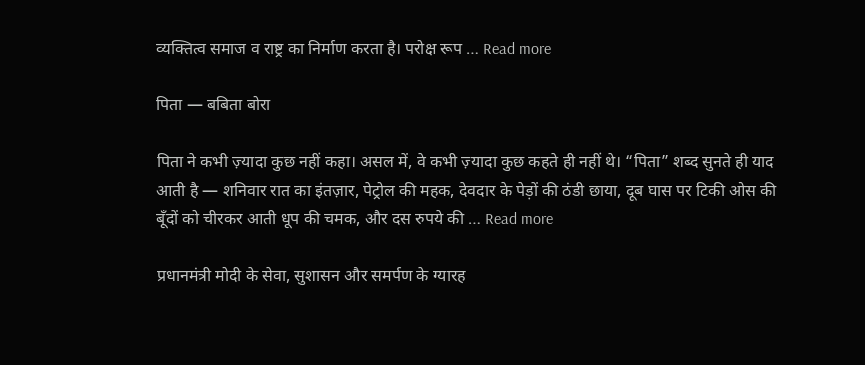व्यक्तित्व समाज व राष्ट्र का निर्माण करता है। परोक्ष रूप … Read more

पिता — बबिता बोरा

पिता ने कभी ज़्यादा कुछ नहीं कहा। असल में, वे कभी ज़्यादा कुछ कहते ही नहीं थे। “पिता” शब्द सुनते ही याद आती है — शनिवार रात का इंतज़ार, पेट्रोल की महक, देवदार के पेड़ों की ठंडी छाया, दूब घास पर टिकी ओस की बूँदों को चीरकर आती धूप की चमक, और दस रुपये की … Read more

प्रधानमंत्री मोदी के सेवा, सुशासन और समर्पण के ग्यारह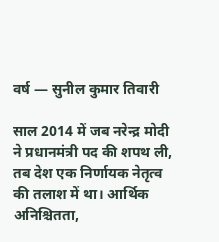वर्ष — सुनील कुमार तिवारी

साल 2014 में जब नरेन्द्र मोदी ने प्रधानमंत्री पद की शपथ ली, तब देश एक निर्णायक नेतृत्व की तलाश में था। आर्थिक अनिश्चितता,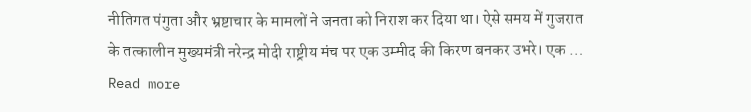नीतिगत पंगुता और भ्रष्टाचार के मामलों ने जनता को निराश कर दिया था। ऐसे समय में गुजरात के तत्कालीन मुख्यमंत्री नरेन्द्र मोदी राष्ट्रीय मंच पर एक उम्मीद की किरण बनकर उभरे। एक … Read more